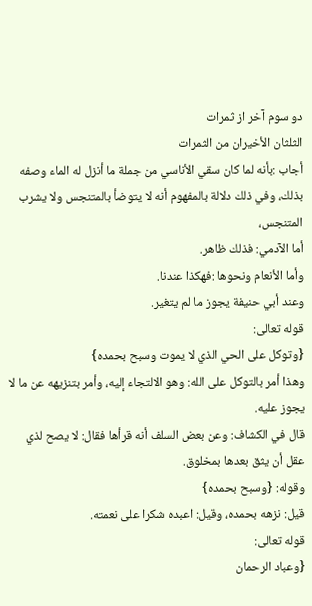دو سوم آخر از ثمرات
الثلثان الأخيران من الثمرات
أجاب :بأنه لما كان سقي الأناسي من جملة ما أنزل له الماء وصفه بذلك، وفي ذلك دلالة بالمفهوم أنه لا يتوضأ بالمتنجس ولا يشرب المتنجس،
أما الآدمي: فذلك ظاهر.
وأما الأنعام ونحوها :فهكذا عندنا.
وعند أبي حنيفة يجوز ما لم يتغير.
قوله تعالى:
{وتوكل على الحي الذي لا يموت وسبح بحمده}
وهذا أمر بالتوكل على الله: وهو الالتجاء إليه، وأمر بتنزيهه عن ما لا يجوز عليه.
قال في الكشاف: وعن بعض السلف أنه قرأها فقال: لا يصح لذي عقل أن يثق بعدها بمخلوق.
وقوله: {وسبح بحمده}
قيل: نزهه بحمده، وقيل: اعبده شكرا على نعمته.
قوله تعالى:
{وعباد الرحمان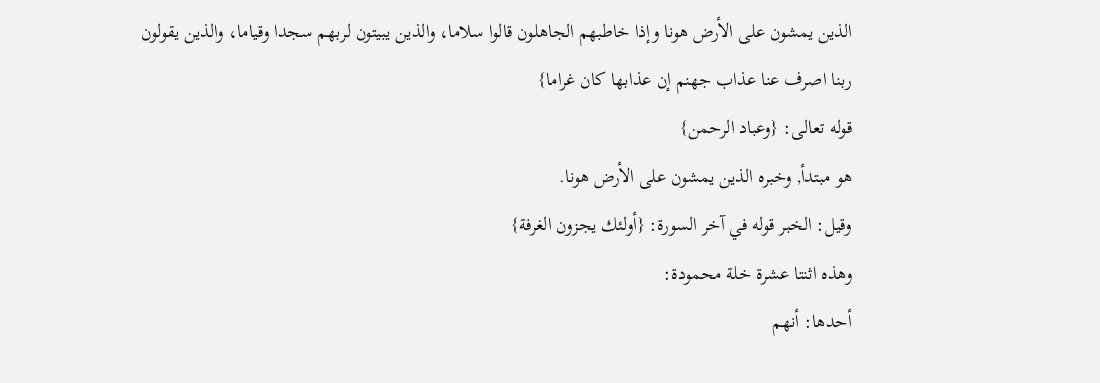الذين يمشون على الأرض هونا وإذا خاطبهم الجاهلون قالوا سلاما، والذين يبيتون لربهم سجدا وقياما، والذين يقولون ربنا اصرف عنا عذاب جهنم إن عذابها كان غراما}
قوله تعالى: {وعباد الرحمن}
هو مبتدأ, وخبره الذين يمشون على الأرض هونا.
وقيل: الخبر قوله في آخر السورة: {أولئك يجزون الغرفة}
وهذه اثنتا عشرة خلة محمودة:
أحدها: أنهم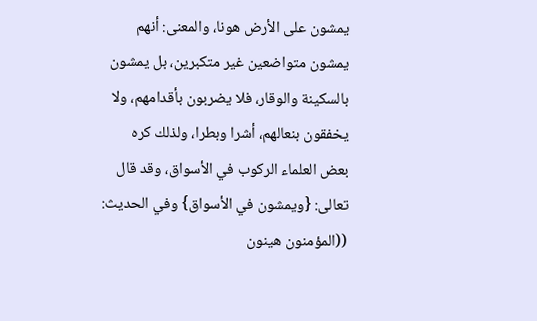يمشون على الأرض هونا، والمعنى: أنهم يمشون متواضعين غير متكبرين، بل يمشون بالسكينة والوقار، فلا يضربون بأقدامهم، ولا يخفقون بنعالهم، أشرا وبطرا، ولذلك كره بعض العلماء الركوب في الأسواق، وقد قال تعالى: {ويمشون في الأسواق} وفي الحديث: ((المؤمنون هينون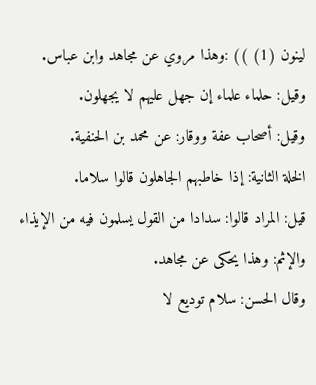لينون (1) )) :وهذا مروي عن مجاهد وابن عباس.
وقيل: حلماء علماء إن جهل عليهم لا يجهلون.
وقيل: أصحاب عفة ووقار: عن محمد بن الحنفية.
الخلة الثانية: إذا خاطبهم الجاهلون قالوا سلاما.
قيل: المراد قالوا: سدادا من القول يسلمون فيه من الإيذاء والإثم: وهذا يحكى عن مجاهد.
وقال الحسن: سلام توديع لا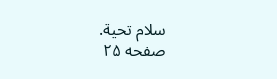سلام تحية.
صفحه ۲۵